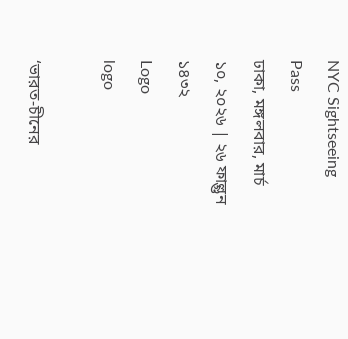NYC Sightseeing Pass
ঢাকা, মঙ্গলবার, মার্চ ১০, ২০২৬ | ২৬ ফাল্গুন ১৪৩২
Logo
logo

‘ভারত-চীনের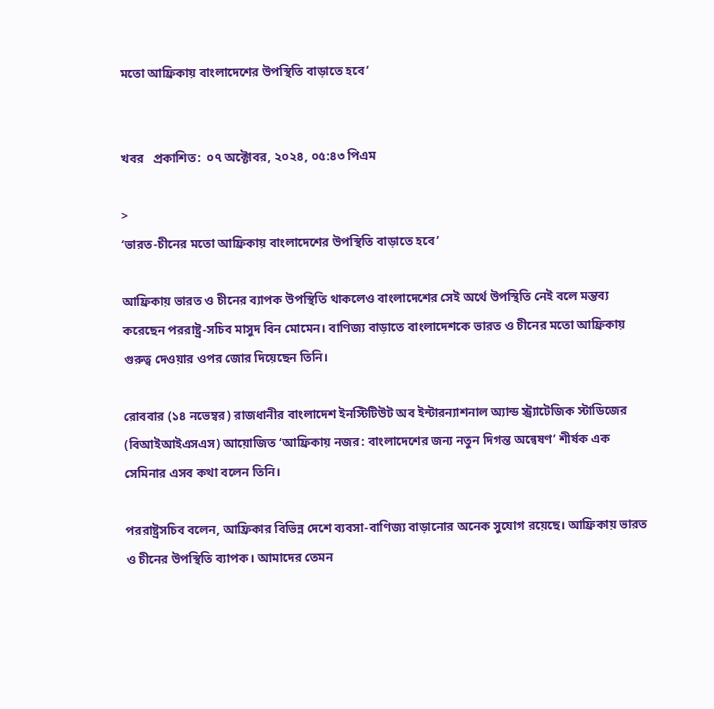মতো আফ্রিকায় বাংলাদেশের উপস্থিতি বাড়াতে হবে‌’


খবর   প্রকাশিত:  ০৭ অক্টোবর, ২০২৪, ০৫:৪৩ পিএম

>
‘ভারত-চীনের মতো আফ্রিকায় বাংলাদেশের উপস্থিতি বাড়াতে হবে‌’

আফ্রিকায় ভারত ও চীনের ব্যাপক উপস্থিতি থাকলেও বাংলাদেশের সেই অর্থে উপস্থিতি নেই বলে মন্তব্য করেছেন পররাষ্ট্র-সচিব মাসুদ বিন মোমেন। বাণিজ্য বাড়াতে বাংলাদেশকে ভারত ও চীনের মতো আফ্রিকায় গুরুত্ব দেওয়ার ওপর জোর দিয়েছেন তিনি।

রোববার (১৪ নভেম্বর) রাজধানীর বাংলাদেশ ইনস্টিটিউট অব ইন্টারন্যাশনাল অ্যান্ড স্ট্র্যাটেজিক স্টাডিজের (বিআইআইএসএস) আয়োজিত ‘আফ্রিকায় নজর: বাংলাদেশের জন্য নতুন দিগন্ত অন্বেষণ’ শীর্ষক এক সেমিনার এসব কথা বলেন তিনি।

পররাষ্ট্রসচিব বলেন, আফ্রিকার বিভিন্ন দেশে ব্যবসা-বাণিজ্য বাড়ানোর অনেক সুযোগ রয়েছে। আফ্রিকায় ভারত ও চীনের উপস্থিতি ব্যাপক। আমাদের তেমন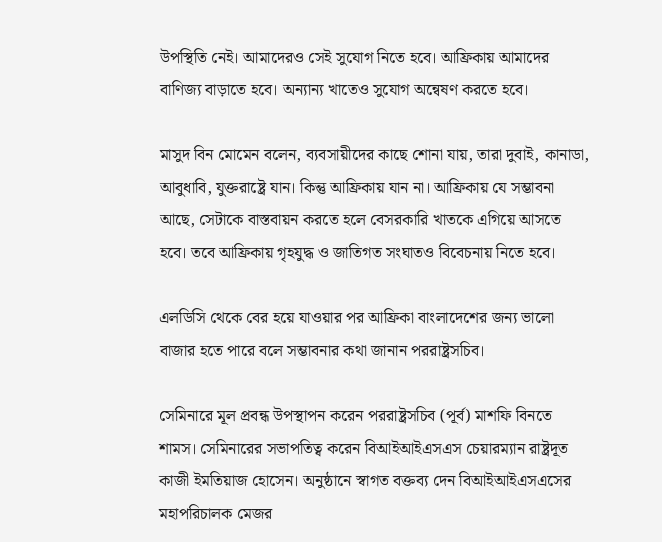উপস্থিতি নেই। আমাদেরও সেই সুযোগ নিতে হবে। আফ্রিকায় আমাদের বাণিজ্য বাড়াতে হবে। অন্যান্য খাতেও সুযোগ অন্বেষণ করতে হবে।

মাসুদ বিন মোমেন বলেন, ব্যবসায়ীদের কাছে শোনা যায়, তারা দুবাই, কানাডা, আবুধাবি, যুক্তরাষ্ট্রে যান। কিন্তু আফ্রিকায় যান না। আফ্রিকায় যে সম্ভাবনা আছে, সেটাকে বাস্তবায়ন করতে হলে বেসরকারি খাতকে এগিয়ে আসতে হবে। তবে আফ্রিকায় গৃহযুদ্ধ ও জাতিগত সংঘাতও বিবেচনায় নিতে হবে।

এলডিসি থেকে বের হয়ে যাওয়ার পর আফ্রিকা বাংলাদেশের জন্য ভালো বাজার হতে পারে বলে সম্ভাবনার কথা জানান পররাষ্ট্রসচিব।

সেমিনারে মূল প্রবন্ধ উপস্থাপন করেন পররাষ্ট্রসচিব (পূর্ব) মাশফি বিনতে শামস। সেমিনারের সভাপতিত্ব করেন বিআইআইএসএস চেয়ারম্যান রাষ্ট্রদূত কাজী ইমতিয়াজ হোসেন। অনুষ্ঠানে স্বাগত বক্তব্য দেন বিআইআইএসএসের মহাপরিচালক মেজর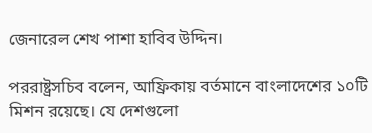জেনারেল শেখ পাশা হাবিব উদ্দিন।

পররাষ্ট্রসচিব বলেন, আফ্রিকায় বর্তমানে বাংলাদেশের ১০টি মিশন রয়েছে। যে দেশগুলো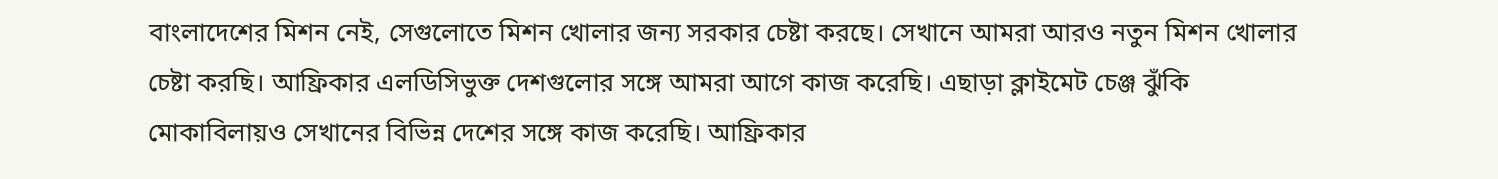বাংলাদেশের মিশন নেই, সেগুলোতে মিশন খোলার জন্য সরকার চেষ্টা করছে। সেখানে আমরা আরও নতুন মিশন খোলার চেষ্টা করছি। আফ্রিকার এলডিসিভুক্ত দেশগুলোর সঙ্গে আমরা আগে কাজ করেছি। এছাড়া ক্লাইমেট চেঞ্জ ঝুঁকি মোকাবিলায়ও সেখানের বিভিন্ন দেশের সঙ্গে কাজ করেছি। আফ্রিকার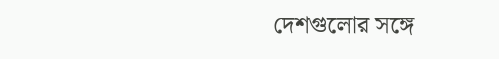দেশগুলোর সঙ্গে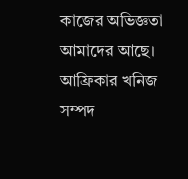কাজের অভিজ্ঞতা আমাদের আছে। আফ্রিকার খনিজ সম্পদ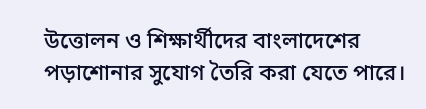উত্তোলন ও শিক্ষার্থীদের বাংলাদেশের পড়াশোনার সুযোগ তৈরি করা যেতে পারে।